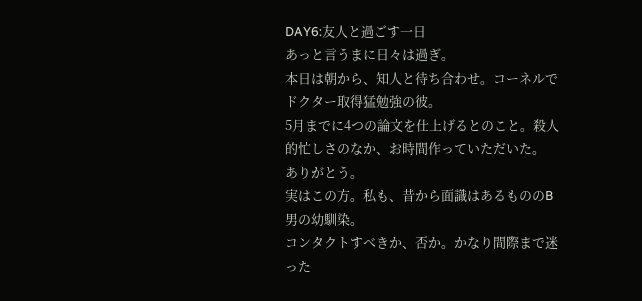DAY6:友人と過ごす一日
あっと言うまに日々は過ぎ。
本日は朝から、知人と待ち合わせ。コーネルでドクター取得猛勉強の彼。
5月までに4つの論文を仕上げるとのこと。殺人的忙しさのなか、お時間作っていただいた。
ありがとう。
実はこの方。私も、昔から面識はあるもののB男の幼馴染。
コンタクトすべきか、否か。かなり間際まで迷った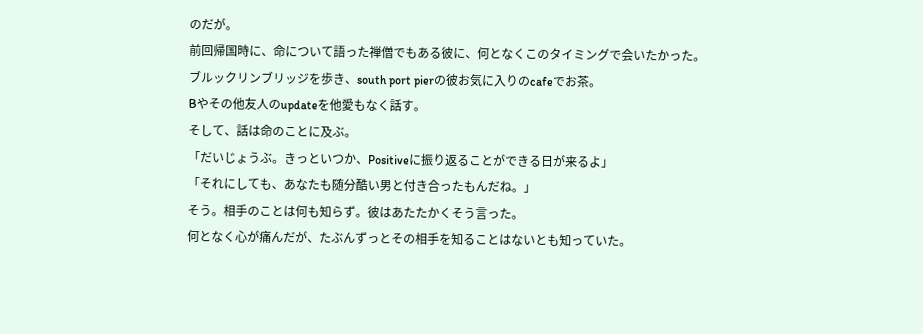のだが。
前回帰国時に、命について語った禅僧でもある彼に、何となくこのタイミングで会いたかった。
ブルックリンブリッジを歩き、south port pierの彼お気に入りのcafeでお茶。
Bやその他友人のupdateを他愛もなく話す。
そして、話は命のことに及ぶ。
「だいじょうぶ。きっといつか、Positiveに振り返ることができる日が来るよ」
「それにしても、あなたも随分酷い男と付き合ったもんだね。」
そう。相手のことは何も知らず。彼はあたたかくそう言った。
何となく心が痛んだが、たぶんずっとその相手を知ることはないとも知っていた。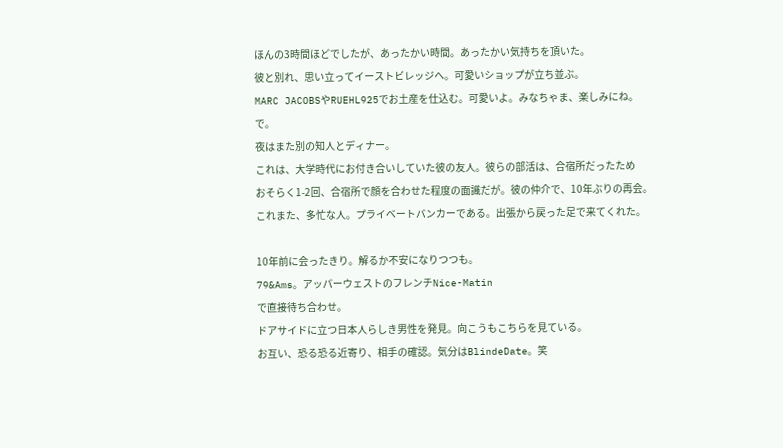ほんの3時間ほどでしたが、あったかい時間。あったかい気持ちを頂いた。
彼と別れ、思い立ってイーストビレッジへ。可愛いショップが立ち並ぶ。
MARC JACOBSやRUEHL925でお土産を仕込む。可愛いよ。みなちゃま、楽しみにね。
で。
夜はまた別の知人とディナー。
これは、大学時代にお付き合いしていた彼の友人。彼らの部活は、合宿所だったため
おそらく1-2回、合宿所で顔を合わせた程度の面識だが。彼の仲介で、10年ぶりの再会。
これまた、多忙な人。プライベートバンカーである。出張から戻った足で来てくれた。

10年前に会ったきり。解るか不安になりつつも。
79&Ams。アッパーウェストのフレンチNice-Matin
で直接待ち合わせ。
ドアサイドに立つ日本人らしき男性を発見。向こうもこちらを見ている。
お互い、恐る恐る近寄り、相手の確認。気分はBlindeDate。笑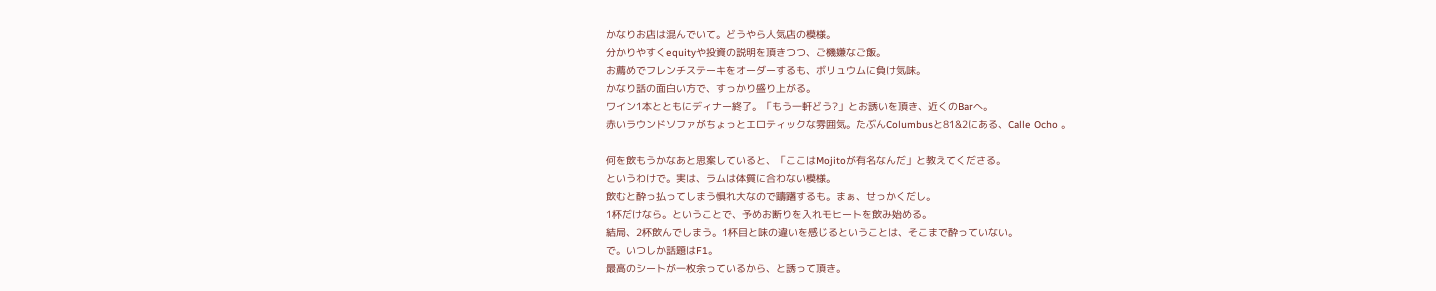かなりお店は混んでいて。どうやら人気店の模様。
分かりやすくequityや投資の説明を頂きつつ、ご機嫌なご飯。
お薦めでフレンチステーキをオーダーするも、ボリュウムに負け気味。
かなり話の面白い方で、すっかり盛り上がる。
ワイン1本とともにディナー終了。「もう一軒どう?」とお誘いを頂き、近くのBarへ。
赤いラウンドソファがちょっとエロティックな雰囲気。たぶんColumbusと81&2にある、Calle Ocho 。

何を飲もうかなあと思案していると、「ここはMojitoが有名なんだ」と教えてくださる。
というわけで。実は、ラムは体質に合わない模様。
飲むと酔っ払ってしまう惧れ大なので躊躇するも。まぁ、せっかくだし。
1杯だけなら。ということで、予めお断りを入れモヒートを飲み始める。
結局、2杯飲んでしまう。1杯目と味の違いを感じるということは、そこまで酔っていない。
で。いつしか話題はF1。
最高のシートが一枚余っているから、と誘って頂き。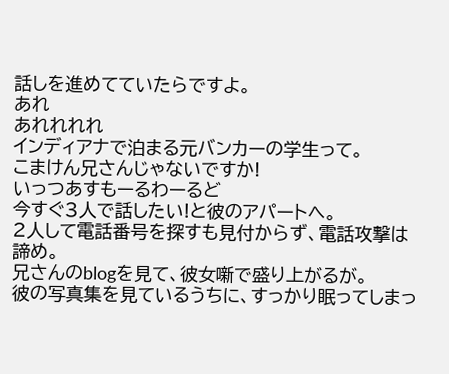話しを進めてていたらですよ。
あれ
あれれれれ
インディアナで泊まる元バンカーの学生って。
こまけん兄さんじゃないですか!
いっつあすもーるわーるど
今すぐ3人で話したい!と彼のアパートへ。
2人して電話番号を探すも見付からず、電話攻撃は諦め。
兄さんのblogを見て、彼女噺で盛り上がるが。
彼の写真集を見ているうちに、すっかり眠ってしまっ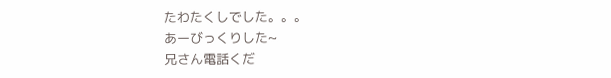たわたくしでした。。。
あーびっくりした~
兄さん電話くだ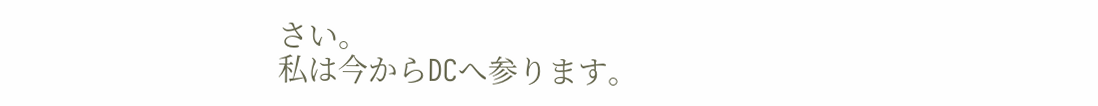さい。
私は今からDCへ参ります。